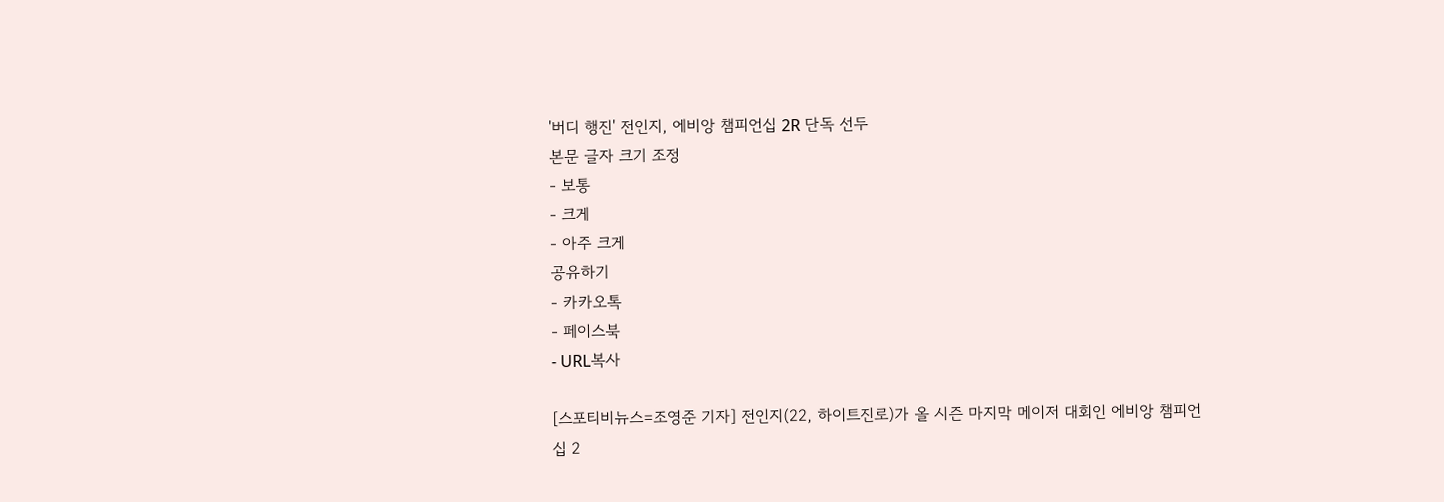'버디 행진' 전인지, 에비앙 챔피언십 2R 단독 선두
본문 글자 크기 조정
- 보통
- 크게
- 아주 크게
공유하기
- 카카오톡
- 페이스북
- URL복사

[스포티비뉴스=조영준 기자] 전인지(22, 하이트진로)가 올 시즌 마지막 메이저 대회인 에비앙 챔피언십 2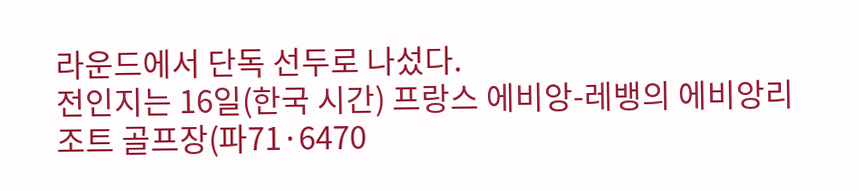라운드에서 단독 선두로 나섰다.
전인지는 16일(한국 시간) 프랑스 에비앙-레뱅의 에비앙리조트 골프장(파71·6470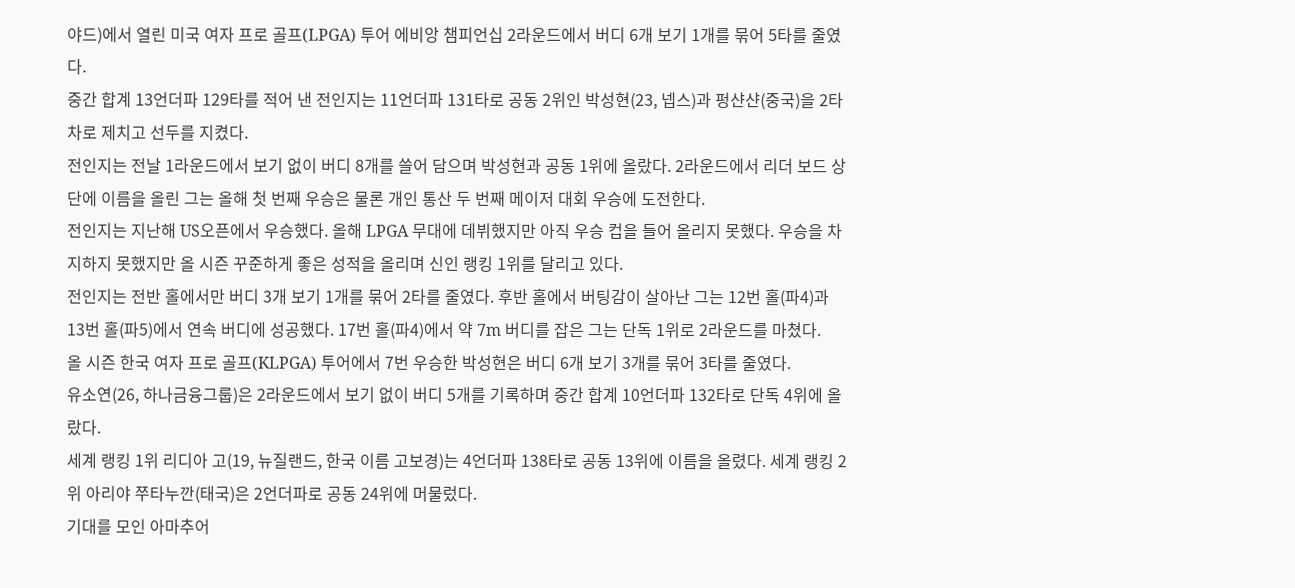야드)에서 열린 미국 여자 프로 골프(LPGA) 투어 에비앙 챔피언십 2라운드에서 버디 6개 보기 1개를 묶어 5타를 줄였다.
중간 합계 13언더파 129타를 적어 낸 전인지는 11언더파 131타로 공동 2위인 박성현(23, 넵스)과 펑샨샨(중국)을 2타 차로 제치고 선두를 지켰다.
전인지는 전날 1라운드에서 보기 없이 버디 8개를 쓸어 담으며 박성현과 공동 1위에 올랐다. 2라운드에서 리더 보드 상단에 이름을 올린 그는 올해 첫 번째 우승은 물론 개인 통산 두 번째 메이저 대회 우승에 도전한다.
전인지는 지난해 US오픈에서 우승했다. 올해 LPGA 무대에 데뷔했지만 아직 우승 컵을 들어 올리지 못했다. 우승을 차지하지 못했지만 올 시즌 꾸준하게 좋은 성적을 올리며 신인 랭킹 1위를 달리고 있다.
전인지는 전반 홀에서만 버디 3개 보기 1개를 묶어 2타를 줄였다. 후반 홀에서 버팅감이 살아난 그는 12번 홀(파4)과 13번 홀(파5)에서 연속 버디에 성공했다. 17번 홀(파4)에서 약 7m 버디를 잡은 그는 단독 1위로 2라운드를 마쳤다.
올 시즌 한국 여자 프로 골프(KLPGA) 투어에서 7번 우승한 박성현은 버디 6개 보기 3개를 묶어 3타를 줄였다.
유소연(26, 하나금융그룹)은 2라운드에서 보기 없이 버디 5개를 기록하며 중간 합계 10언더파 132타로 단독 4위에 올랐다.
세계 랭킹 1위 리디아 고(19, 뉴질랜드, 한국 이름 고보경)는 4언더파 138타로 공동 13위에 이름을 올렸다. 세계 랭킹 2위 아리야 쭈타누깐(태국)은 2언더파로 공동 24위에 머물렀다.
기대를 모인 아마추어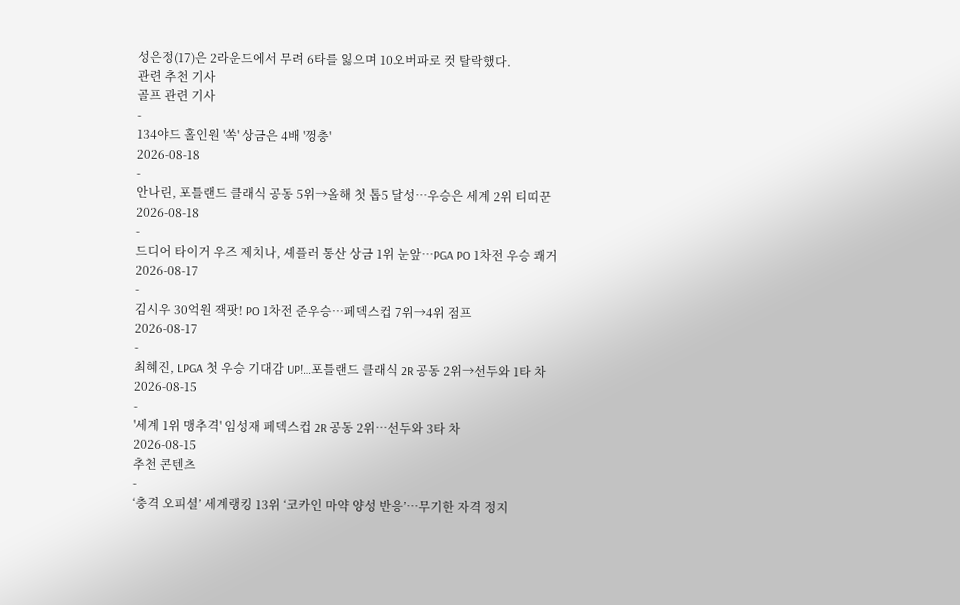성은정(17)은 2라운드에서 무려 6타를 잃으며 10오버파로 컷 탈락했다.
관련 추천 기사
골프 관련 기사
-
134야드 홀인원 '쏙' 상금은 4배 '껑충'
2026-08-18
-
안나린, 포틀랜드 클래식 공동 5위→올해 첫 톱5 달성…우승은 세계 2위 티띠꾼
2026-08-18
-
드디어 타이거 우즈 제치나, 셰플러 통산 상금 1위 눈앞…PGA PO 1차전 우승 쾌거
2026-08-17
-
김시우 30억원 잭팟! PO 1차전 준우승…페덱스컵 7위→4위 점프
2026-08-17
-
최혜진, LPGA 첫 우승 기대감 UP!…포틀랜드 클래식 2R 공동 2위→선두와 1타 차
2026-08-15
-
'세계 1위 맹추격' 임성재 페덱스컵 2R 공동 2위…선두와 3타 차
2026-08-15
추천 콘텐츠
-
‘충격 오피셜’ 세계랭킹 13위 ‘코카인 마약 양성 반응’…무기한 자격 정지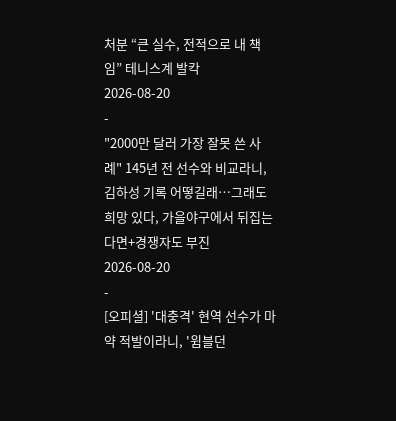처분 “큰 실수, 전적으로 내 책임” 테니스계 발칵
2026-08-20
-
"2000만 달러 가장 잘못 쓴 사례" 145년 전 선수와 비교라니, 김하성 기록 어떻길래…그래도 희망 있다, 가을야구에서 뒤집는다면+경쟁자도 부진
2026-08-20
-
[오피셜] '대충격' 현역 선수가 마약 적발이라니, '윔블던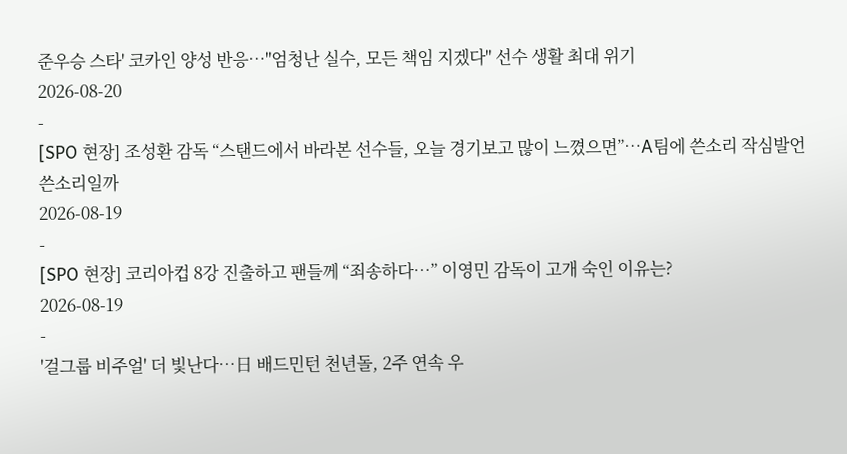준우승 스타' 코카인 양성 반응…"엄청난 실수, 모든 책임 지겠다" 선수 생활 최대 위기
2026-08-20
-
[SPO 현장] 조성환 감독 “스탠드에서 바라본 선수들, 오늘 경기보고 많이 느꼈으면”…A팀에 쓴소리 작심발언 쓴소리일까
2026-08-19
-
[SPO 현장] 코리아컵 8강 진출하고 팬들께 “죄송하다…” 이영민 감독이 고개 숙인 이유는?
2026-08-19
-
'걸그룹 비주얼' 더 빛난다…日 배드민턴 천년돌, 2주 연속 우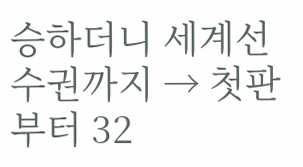승하더니 세계선수권까지 → 첫판부터 32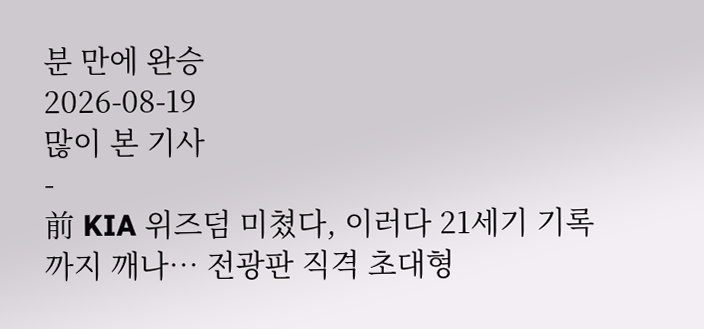분 만에 완승
2026-08-19
많이 본 기사
-
前 KIA 위즈덤 미쳤다, 이러다 21세기 기록까지 깨나… 전광판 직격 초대형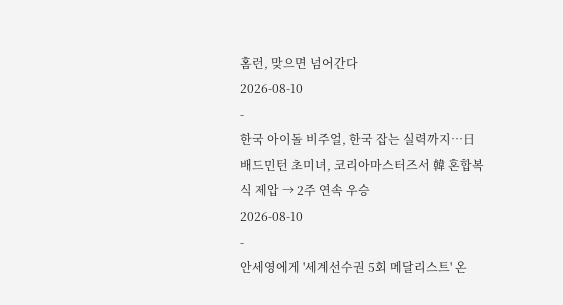홈런, 맞으면 넘어간다
2026-08-10
-
한국 아이돌 비주얼, 한국 잡는 실력까지…日 배드민턴 초미녀, 코리아마스터즈서 韓 혼합복식 제압 → 2주 연속 우승
2026-08-10
-
안세영에게 '세계선수권 5회 메달리스트' 온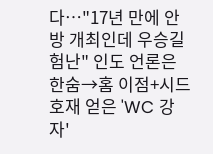다…"17년 만에 안방 개최인데 우승길 험난" 인도 언론은 한숨→홈 이점+시드 호재 얻은 'WC 강자'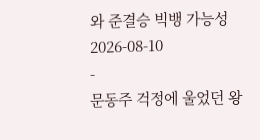와 준결승 빅뱅 가능성
2026-08-10
-
문동주 걱정에 울었던 왕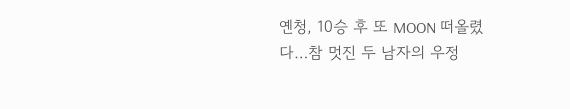옌청, 10승 후 또 MOON 떠올렸다…참 멋진 두 남자의 우정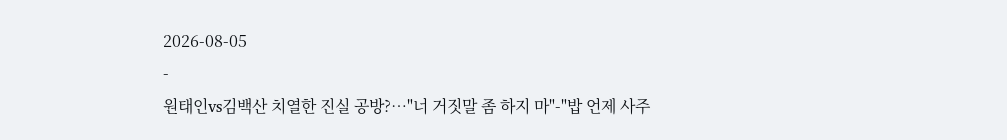2026-08-05
-
원태인vs김백산 치열한 진실 공방?…"너 거짓말 좀 하지 마"-"밥 언제 사주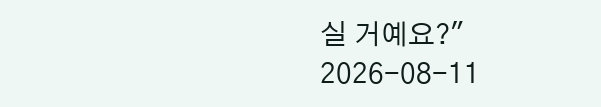실 거예요?"
2026-08-11